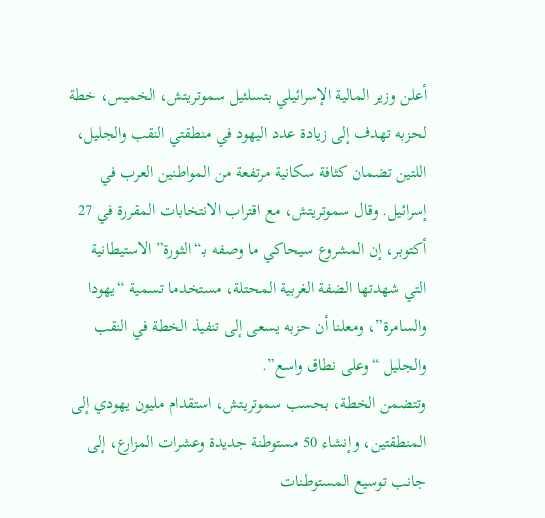أعلن وزير المالية الإسرائيلي بتسلئيل سموتريتش، الخميس، خطة لحزبه تهدف إلى زيادة عدد اليهود في منطقتي النقب والجليل، اللتين تضمان كثافة سكانية مرتفعة من المواطنين العرب في إسرائيل. وقال سموتريتش، مع اقتراب الانتخابات المقررة في 27 أكتوبر، إن المشروع سيحاكي ما وصفه بـ“الثورة” الاستيطانية التي شهدتها الضفة الغربية المحتلة، مستخدما تسمية “يهودا والسامرة”، ومعلنا أن حزبه يسعى إلى تنفيذ الخطة في النقب والجليل “وعلى نطاق واسع”.
وتتضمن الخطة، بحسب سموتريتش، استقدام مليون يهودي إلى المنطقتين، وإنشاء 50 مستوطنة جديدة وعشرات المزارع، إلى جانب توسيع المستوطنات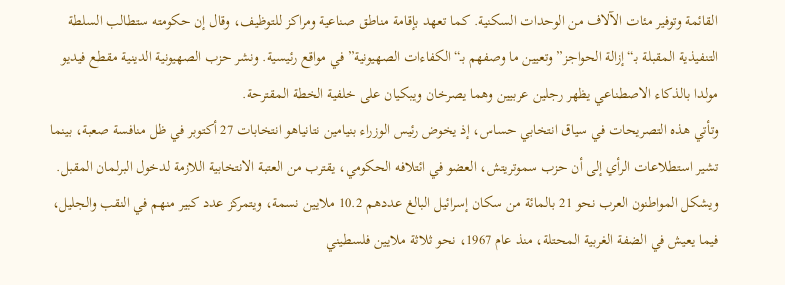القائمة وتوفير مئات الآلاف من الوحدات السكنية. كما تعهد بإقامة مناطق صناعية ومراكز للتوظيف، وقال إن حكومته ستطالب السلطة التنفيذية المقبلة بـ“إزالة الحواجز” وتعيين ما وصفهم بـ“الكفاءات الصهيونية” في مواقع رئيسية. ونشر حزب الصهيونية الدينية مقطع فيديو مولدا بالذكاء الاصطناعي يظهر رجلين عربيين وهما يصرخان ويبكيان على خلفية الخطة المقترحة.
وتأتي هذه التصريحات في سياق انتخابي حساس، إذ يخوض رئيس الوزراء بنيامين نتانياهو انتخابات 27 أكتوبر في ظل منافسة صعبة، بينما تشير استطلاعات الرأي إلى أن حزب سموتريتش، العضو في ائتلافه الحكومي، يقترب من العتبة الانتخابية اللازمة لدخول البرلمان المقبل. ويشكل المواطنون العرب نحو 21 بالمائة من سكان إسرائيل البالغ عددهم 10.2 ملايين نسمة، ويتمركز عدد كبير منهم في النقب والجليل، فيما يعيش في الضفة الغربية المحتلة، منذ عام 1967، نحو ثلاثة ملايين فلسطيني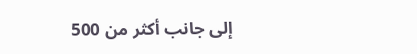إلى جانب أكثر من 500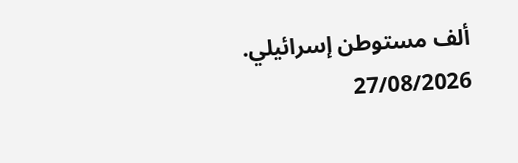ألف مستوطن إسرائيلي.
27/08/2026